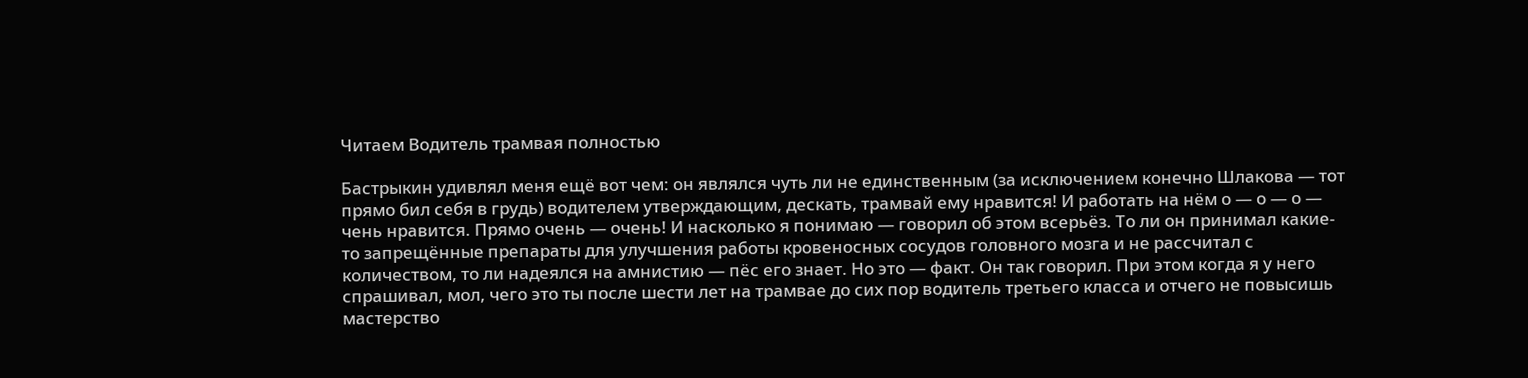Читаем Водитель трамвая полностью

Бастрыкин удивлял меня ещё вот чем: он являлся чуть ли не единственным (за исключением конечно Шлакова — тот прямо бил себя в грудь) водителем утверждающим, дескать, трамвай ему нравится! И работать на нём о — о — о — чень нравится. Прямо очень — очень! И насколько я понимаю — говорил об этом всерьёз. То ли он принимал какие-то запрещённые препараты для улучшения работы кровеносных сосудов головного мозга и не рассчитал с количеством, то ли надеялся на амнистию — пёс его знает. Но это — факт. Он так говорил. При этом когда я у него спрашивал, мол, чего это ты после шести лет на трамвае до сих пор водитель третьего класса и отчего не повысишь мастерство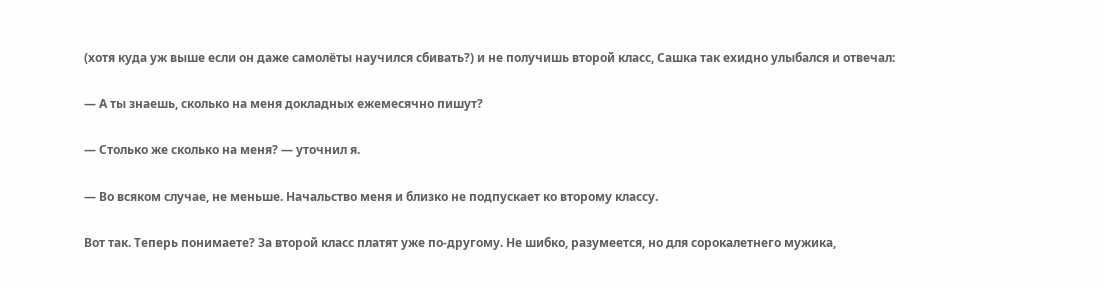(хотя куда уж выше если он даже самолёты научился сбивать?) и не получишь второй класс, Сашка так ехидно улыбался и отвечал:

— А ты знаешь, сколько на меня докладных ежемесячно пишут?

— Столько же сколько на меня? — уточнил я.

— Во всяком случае, не меньше. Начальство меня и близко не подпускает ко второму классу.

Вот так. Теперь понимаете? За второй класс платят уже по-другому. Не шибко, разумеется, но для сорокалетнего мужика,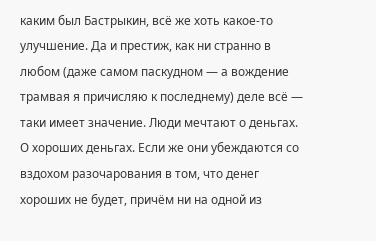каким был Бастрыкин, всё же хоть какое-то улучшение. Да и престиж, как ни странно в любом (даже самом паскудном — а вождение трамвая я причисляю к последнему) деле всё — таки имеет значение. Люди мечтают о деньгах. О хороших деньгах. Если же они убеждаются со вздохом разочарования в том, что денег хороших не будет, причём ни на одной из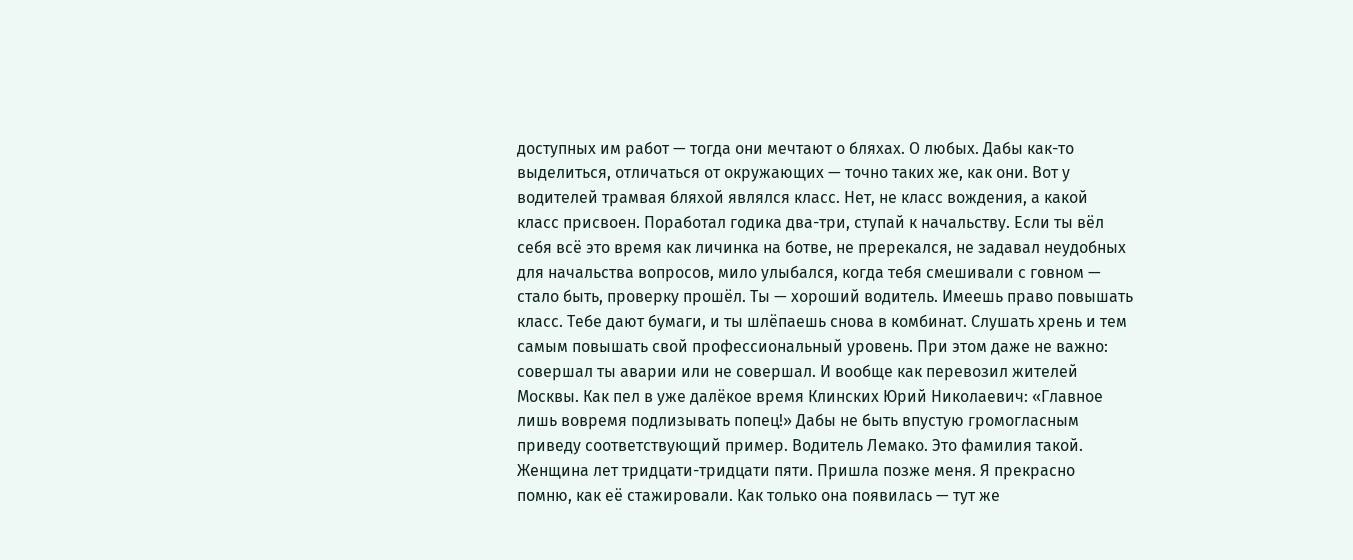доступных им работ — тогда они мечтают о бляхах. О любых. Дабы как-то выделиться, отличаться от окружающих — точно таких же, как они. Вот у водителей трамвая бляхой являлся класс. Нет, не класс вождения, а какой класс присвоен. Поработал годика два-три, ступай к начальству. Если ты вёл себя всё это время как личинка на ботве, не пререкался, не задавал неудобных для начальства вопросов, мило улыбался, когда тебя смешивали с говном — стало быть, проверку прошёл. Ты — хороший водитель. Имеешь право повышать класс. Тебе дают бумаги, и ты шлёпаешь снова в комбинат. Слушать хрень и тем самым повышать свой профессиональный уровень. При этом даже не важно: совершал ты аварии или не совершал. И вообще как перевозил жителей Москвы. Как пел в уже далёкое время Клинских Юрий Николаевич: «Главное лишь вовремя подлизывать попец!» Дабы не быть впустую громогласным приведу соответствующий пример. Водитель Лемако. Это фамилия такой. Женщина лет тридцати-тридцати пяти. Пришла позже меня. Я прекрасно помню, как её стажировали. Как только она появилась — тут же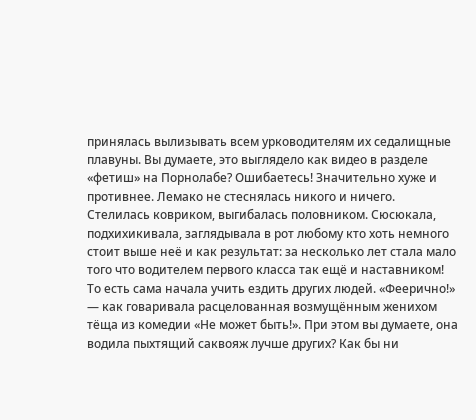принялась вылизывать всем урководителям их седалищные плавуны. Вы думаете, это выглядело как видео в разделе «фетиш» на Порнолабе? Ошибаетесь! Значительно хуже и противнее. Лемако не стеснялась никого и ничего. Стелилась ковриком, выгибалась половником. Сюсюкала, подхихикивала, заглядывала в рот любому кто хоть немного стоит выше неё и как результат: за несколько лет стала мало того что водителем первого класса так ещё и наставником! То есть сама начала учить ездить других людей. «Феерично!» — как говаривала расцелованная возмущённым женихом тёща из комедии «Не может быть!». При этом вы думаете, она водила пыхтящий саквояж лучше других? Как бы ни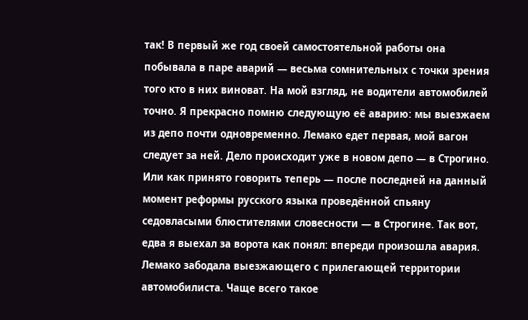так! В первый же год своей самостоятельной работы она побывала в паре аварий — весьма сомнительных с точки зрения того кто в них виноват. На мой взгляд, не водители автомобилей точно. Я прекрасно помню следующую её аварию: мы выезжаем из депо почти одновременно. Лемако едет первая, мой вагон следует за ней. Дело происходит уже в новом депо — в Строгино. Или как принято говорить теперь — после последней на данный момент реформы русского языка проведённой спьяну седовласыми блюстителями словесности — в Строгине. Так вот, едва я выехал за ворота как понял: впереди произошла авария. Лемако забодала выезжающего с прилегающей территории автомобилиста. Чаще всего такое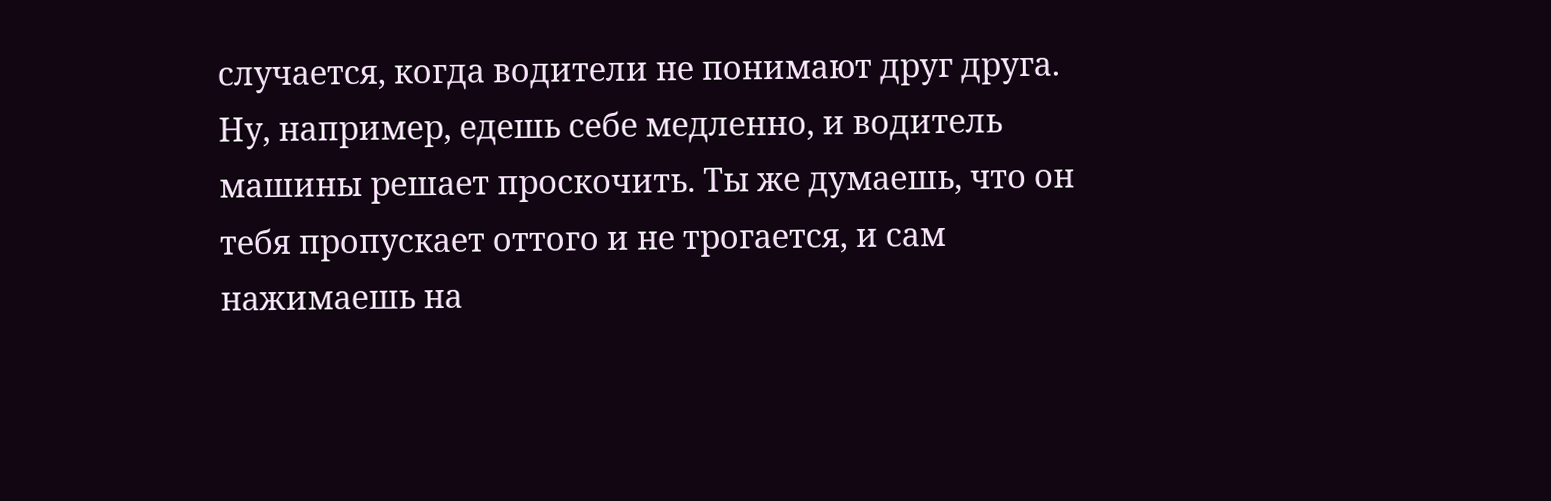случается, когда водители не понимают друг друга. Ну, например, едешь себе медленно, и водитель машины решает проскочить. Ты же думаешь, что он тебя пропускает оттого и не трогается, и сам нажимаешь на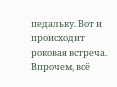педальку. Вот и происходит роковая встреча. Впрочем, всё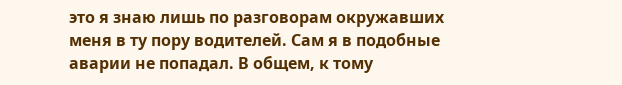это я знаю лишь по разговорам окружавших меня в ту пору водителей. Сам я в подобные аварии не попадал. В общем, к тому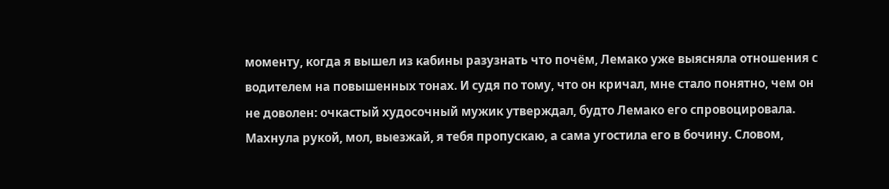моменту, когда я вышел из кабины разузнать что почём, Лемако уже выясняла отношения с водителем на повышенных тонах. И судя по тому, что он кричал, мне стало понятно, чем он не доволен: очкастый худосочный мужик утверждал, будто Лемако его спровоцировала. Махнула рукой, мол, выезжай, я тебя пропускаю, а сама угостила его в бочину. Словом,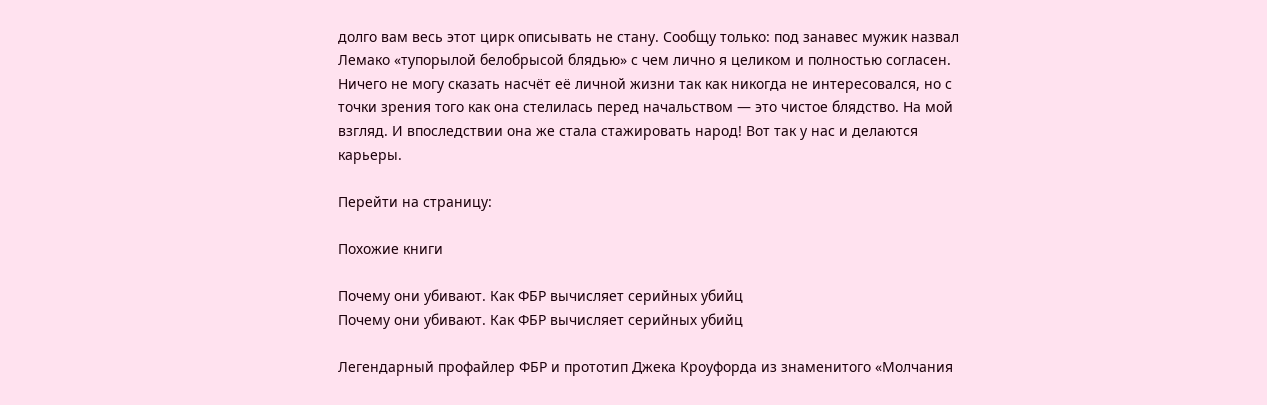долго вам весь этот цирк описывать не стану. Сообщу только: под занавес мужик назвал Лемако «тупорылой белобрысой блядью» с чем лично я целиком и полностью согласен. Ничего не могу сказать насчёт её личной жизни так как никогда не интересовался, но с точки зрения того как она стелилась перед начальством — это чистое блядство. На мой взгляд. И впоследствии она же стала стажировать народ! Вот так у нас и делаются карьеры.

Перейти на страницу:

Похожие книги

Почему они убивают. Как ФБР вычисляет серийных убийц
Почему они убивают. Как ФБР вычисляет серийных убийц

Легендарный профайлер ФБР и прототип Джека Кроуфорда из знаменитого «Молчания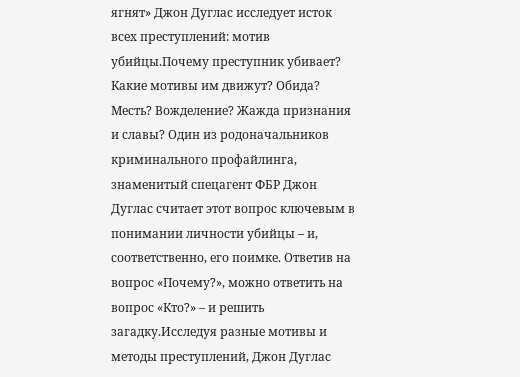ягнят» Джон Дуглас исследует исток всех преступлений: мотив убийцы.Почему преступник убивает? Какие мотивы им движут? Обида? Месть? Вожделение? Жажда признания и славы? Один из родоначальников криминального профайлинга, знаменитый спецагент ФБР Джон Дуглас считает этот вопрос ключевым в понимании личности убийцы – и, соответственно, его поимке. Ответив на вопрос «Почему?», можно ответить на вопрос «Кто?» – и решить загадку.Исследуя разные мотивы и методы преступлений, Джон Дуглас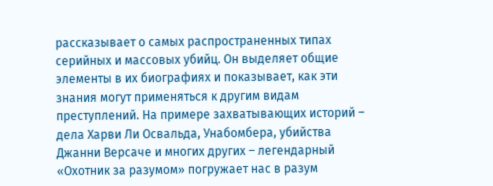рассказывает о самых распространенных типах серийных и массовых убийц. Он выделяет общие элементы в их биографиях и показывает, как эти знания могут применяться к другим видам преступлений. На примере захватывающих историй – дела Харви Ли Освальда, Унабомбера, убийства Джанни Версаче и многих других – легендарный «Охотник за разумом» погружает нас в разум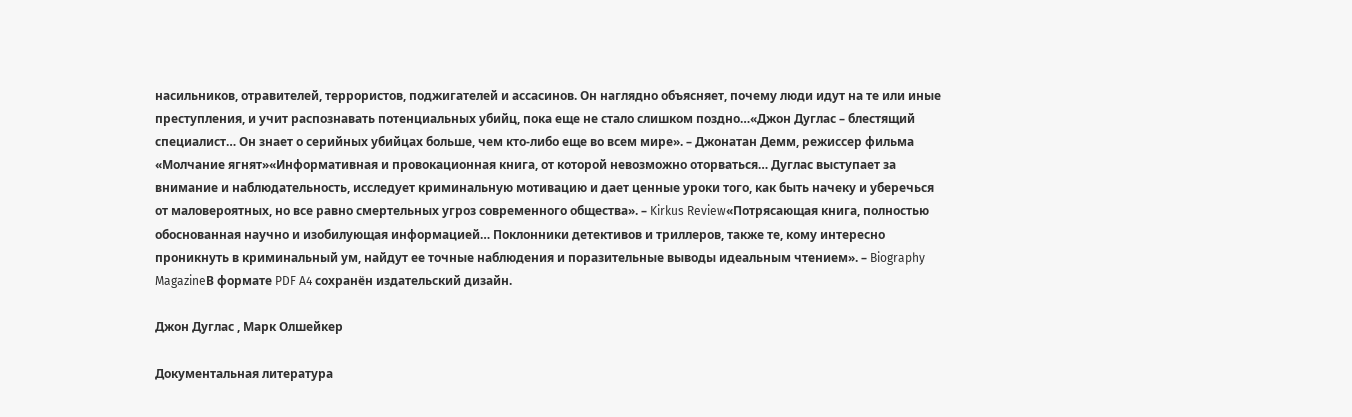насильников, отравителей, террористов, поджигателей и ассасинов. Он наглядно объясняет, почему люди идут на те или иные преступления, и учит распознавать потенциальных убийц, пока еще не стало слишком поздно…«Джон Дуглас – блестящий специалист… Он знает о серийных убийцах больше, чем кто-либо еще во всем мире». – Джонатан Демм, режиссер фильма «Молчание ягнят»«Информативная и провокационная книга, от которой невозможно оторваться… Дуглас выступает за внимание и наблюдательность, исследует криминальную мотивацию и дает ценные уроки того, как быть начеку и уберечься от маловероятных, но все равно смертельных угроз современного общества». – Kirkus Review«Потрясающая книга, полностью обоснованная научно и изобилующая информацией… Поклонники детективов и триллеров, также те, кому интересно проникнуть в криминальный ум, найдут ее точные наблюдения и поразительные выводы идеальным чтением». – Biography MagazineВ формате PDF A4 сохранён издательский дизайн.

Джон Дуглас , Марк Олшейкер

Документальная литература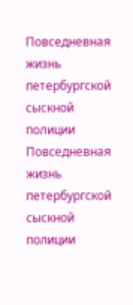Повседневная жизнь петербургской сыскной полиции
Повседневная жизнь петербургской сыскной полиции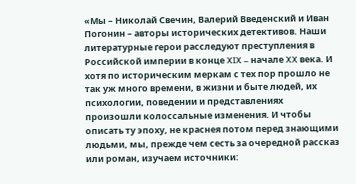«Мы – Николай Свечин, Валерий Введенский и Иван Погонин – авторы исторических детективов. Наши литературные герои расследуют преступления в Российской империи в конце XIX – начале XX века. И хотя по историческим меркам с тех пор прошло не так уж много времени, в жизни и быте людей, их психологии, поведении и представлениях произошли колоссальные изменения. И чтобы описать ту эпоху, не краснея потом перед знающими людьми, мы, прежде чем сесть за очередной рассказ или роман, изучаем источники: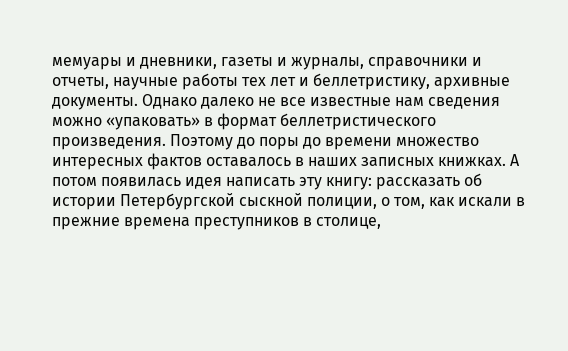мемуары и дневники, газеты и журналы, справочники и отчеты, научные работы тех лет и беллетристику, архивные документы. Однако далеко не все известные нам сведения можно «упаковать» в формат беллетристического произведения. Поэтому до поры до времени множество интересных фактов оставалось в наших записных книжках. А потом появилась идея написать эту книгу: рассказать об истории Петербургской сыскной полиции, о том, как искали в прежние времена преступников в столице,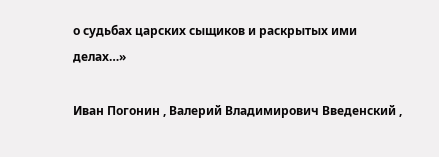о судьбах царских сыщиков и раскрытых ими делах…»

Иван Погонин , Валерий Владимирович Введенский ,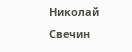Николай Свечин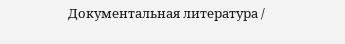Документальная литература /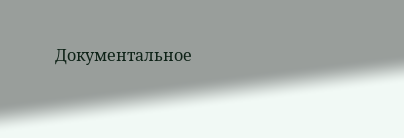Документальное